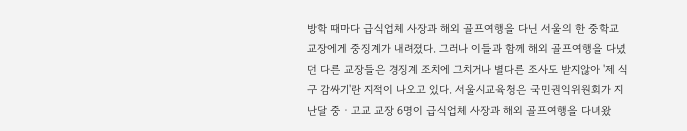방학 때마다 급식업체 사장과 해외 골프여행을 다닌 서울의 한 중학교 교장에게 중징계가 내려졌다. 그러나 이들과 함께 해외 골프여행을 다녔던 다른 교장들은 경징계 조치에 그치거나 별다른 조사도 받지않아 '제 식구 감싸기'란 지적이 나오고 있다. 서울시교육청은 국민권익위원회가 지난달 중ㆍ고교 교장 6명이 급식업체 사장과 해외 골프여행을 다녀왔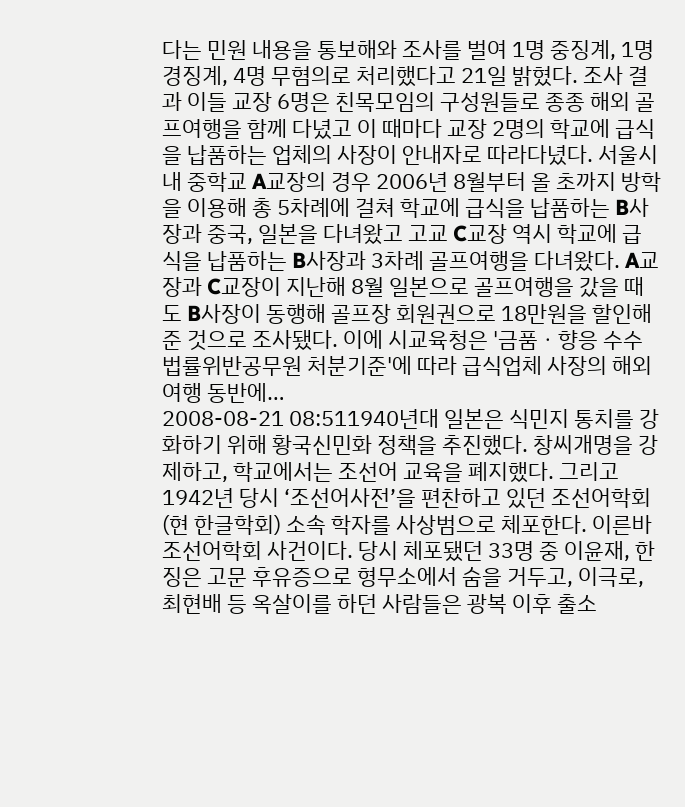다는 민원 내용을 통보해와 조사를 벌여 1명 중징계, 1명 경징계, 4명 무혐의로 처리했다고 21일 밝혔다. 조사 결과 이들 교장 6명은 친목모임의 구성원들로 종종 해외 골프여행을 함께 다녔고 이 때마다 교장 2명의 학교에 급식을 납품하는 업체의 사장이 안내자로 따라다녔다. 서울시내 중학교 A교장의 경우 2006년 8월부터 올 초까지 방학을 이용해 총 5차례에 걸쳐 학교에 급식을 납품하는 B사장과 중국, 일본을 다녀왔고 고교 C교장 역시 학교에 급식을 납품하는 B사장과 3차례 골프여행을 다녀왔다. A교장과 C교장이 지난해 8월 일본으로 골프여행을 갔을 때도 B사장이 동행해 골프장 회원권으로 18만원을 할인해준 것으로 조사됐다. 이에 시교육청은 '금품ㆍ향응 수수 법률위반공무원 처분기준'에 따라 급식업체 사장의 해외여행 동반에…
2008-08-21 08:511940년대 일본은 식민지 통치를 강화하기 위해 황국신민화 정책을 추진했다. 창씨개명을 강제하고, 학교에서는 조선어 교육을 폐지했다. 그리고 1942년 당시 ‘조선어사전’을 편찬하고 있던 조선어학회(현 한글학회) 소속 학자를 사상범으로 체포한다. 이른바 조선어학회 사건이다. 당시 체포됐던 33명 중 이윤재, 한징은 고문 후유증으로 형무소에서 숨을 거두고, 이극로, 최현배 등 옥살이를 하던 사람들은 광복 이후 출소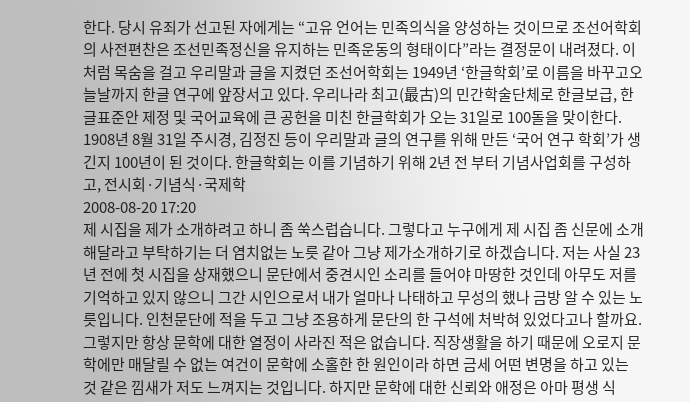한다. 당시 유죄가 선고된 자에게는 “고유 언어는 민족의식을 양성하는 것이므로 조선어학회의 사전편찬은 조선민족정신을 유지하는 민족운동의 형태이다”라는 결정문이 내려졌다. 이처럼 목숨을 걸고 우리말과 글을 지켰던 조선어학회는 1949년 ‘한글학회’로 이름을 바꾸고오늘날까지 한글 연구에 앞장서고 있다. 우리나라 최고(最古)의 민간학술단체로 한글보급, 한글표준안 제정 및 국어교육에 큰 공헌을 미친 한글학회가 오는 31일로 100돌을 맞이한다. 1908년 8월 31일 주시경, 김정진 등이 우리말과 글의 연구를 위해 만든 ‘국어 연구 학회’가 생긴지 100년이 된 것이다. 한글학회는 이를 기념하기 위해 2년 전 부터 기념사업회를 구성하고, 전시회·기념식·국제학
2008-08-20 17:20
제 시집을 제가 소개하려고 하니 좀 쑥스럽습니다. 그렇다고 누구에게 제 시집 좀 신문에 소개해달라고 부탁하기는 더 염치없는 노릇 같아 그냥 제가소개하기로 하겠습니다. 저는 사실 23년 전에 첫 시집을 상재했으니 문단에서 중견시인 소리를 들어야 마땅한 것인데 아무도 저를 기억하고 있지 않으니 그간 시인으로서 내가 얼마나 나태하고 무성의 했나 금방 알 수 있는 노릇입니다. 인천문단에 적을 두고 그냥 조용하게 문단의 한 구석에 처박혀 있었다고나 할까요. 그렇지만 항상 문학에 대한 열정이 사라진 적은 없습니다. 직장생활을 하기 때문에 오로지 문학에만 매달릴 수 없는 여건이 문학에 소홀한 한 원인이라 하면 금세 어떤 변명을 하고 있는 것 같은 낌새가 저도 느껴지는 것입니다. 하지만 문학에 대한 신뢰와 애정은 아마 평생 식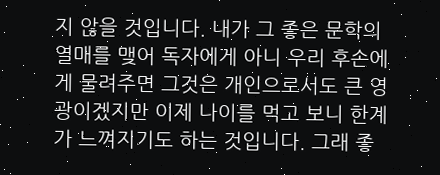지 않을 것입니다. 내가 그 좋은 문학의 열매를 맺어 독자에게 아니 우리 후손에게 물려주면 그것은 개인으로서도 큰 영광이겠지만 이제 나이를 먹고 보니 한계가 느껴지기도 하는 것입니다. 그래 좋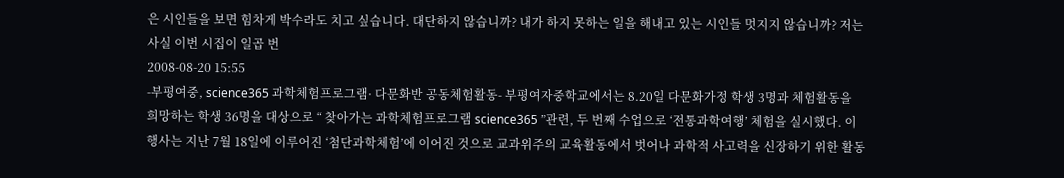은 시인들을 보면 힘차게 박수라도 치고 싶습니다. 대단하지 않습니까? 내가 하지 못하는 일을 해내고 있는 시인들 멋지지 않습니까? 저는 사실 이번 시집이 일곱 번
2008-08-20 15:55
-부평여중, science365 과학체험프로그램· 다문화반 공동체험활동- 부평여자중학교에서는 8.20일 다문화가정 학생 3명과 체험활동을 희망하는 학생 36명을 대상으로 “ 찾아가는 과학체험프로그램 science365 ”관련, 두 번째 수업으로 ‘전통과학여행’ 체험을 실시했다. 이 행사는 지난 7월 18일에 이루어진 ‘첨단과학체험’에 이어진 것으로 교과위주의 교육활동에서 벗어나 과학적 사고력을 신장하기 위한 활동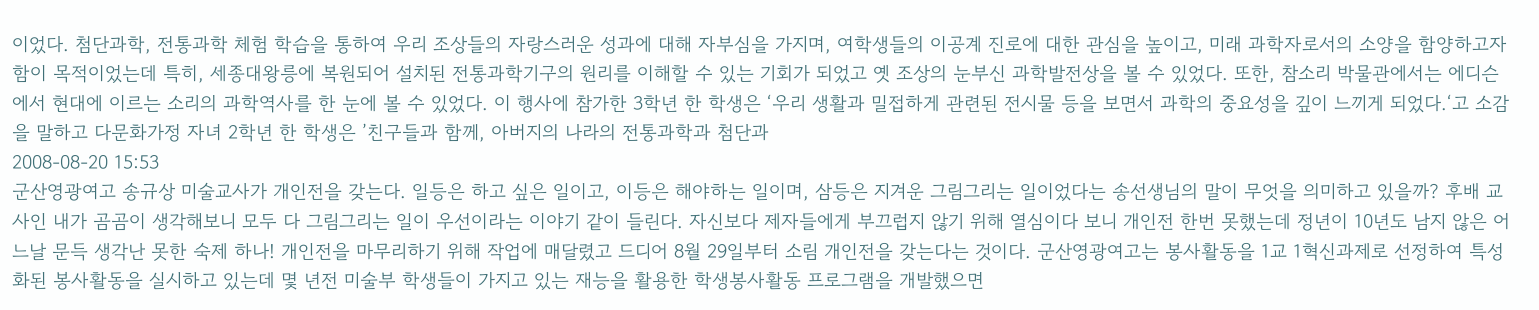이었다. 첨단과학, 전통과학 체험 학습을 통하여 우리 조상들의 자랑스러운 성과에 대해 자부심을 가지며, 여학생들의 이공계 진로에 대한 관심을 높이고, 미래 과학자로서의 소양을 함양하고자 함이 목적이었는데 특히, 세종대왕릉에 복원되어 설치된 전통과학기구의 원리를 이해할 수 있는 기회가 되었고 옛 조상의 눈부신 과학발전상을 볼 수 있었다. 또한, 참소리 박물관에서는 에디슨에서 현대에 이르는 소리의 과학역사를 한 눈에 볼 수 있었다. 이 행사에 참가한 3학년 한 학생은 ‘우리 생활과 밀접하게 관련된 전시물 등을 보면서 과학의 중요성을 깊이 느끼게 되었다.‘고 소감을 말하고 다문화가정 자녀 2학년 한 학생은 ’친구들과 함께, 아버지의 나라의 전통과학과 첨단과
2008-08-20 15:53
군산영광여고 송규상 미술교사가 개인전을 갖는다. 일등은 하고 싶은 일이고, 이등은 해야하는 일이며, 삼등은 지겨운 그림그리는 일이었다는 송선생님의 말이 무엇을 의미하고 있을까? 후배 교사인 내가 곰곰이 생각해보니 모두 다 그림그리는 일이 우선이라는 이야기 같이 들린다. 자신보다 제자들에게 부끄럽지 않기 위해 열심이다 보니 개인전 한번 못했는데 정년이 10년도 남지 않은 어느날 문득 생각난 못한 숙제 하나! 개인전을 마무리하기 위해 작업에 매달렸고 드디어 8월 29일부터 소림 개인전을 갖는다는 것이다. 군산영광여고는 봉사활동을 1교 1혁신과제로 선정하여 특성화된 봉사활동을 실시하고 있는데 몇 년전 미술부 학생들이 가지고 있는 재능을 활용한 학생봉사활동 프로그램을 개발했으면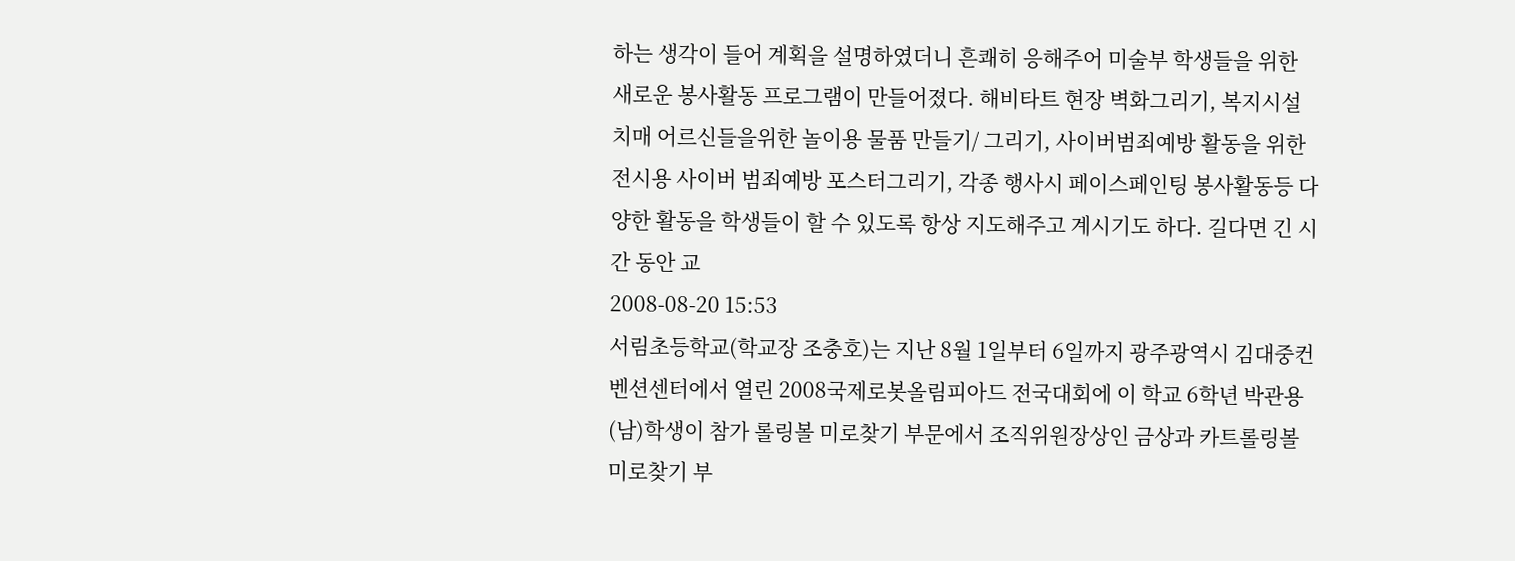하는 생각이 들어 계획을 설명하였더니 흔쾌히 응해주어 미술부 학생들을 위한 새로운 봉사활동 프로그램이 만들어졌다. 해비타트 현장 벽화그리기, 복지시설 치매 어르신들을위한 놀이용 물품 만들기/ 그리기, 사이버범죄예방 활동을 위한 전시용 사이버 범죄예방 포스터그리기, 각종 행사시 페이스페인팅 봉사활동등 다양한 활동을 학생들이 할 수 있도록 항상 지도해주고 계시기도 하다. 길다면 긴 시간 동안 교
2008-08-20 15:53
서림초등학교(학교장 조충호)는 지난 8월 1일부터 6일까지 광주광역시 김대중컨벤션센터에서 열린 2008국제로봇올림피아드 전국대회에 이 학교 6학년 박관용(남)학생이 참가 롤링볼 미로찾기 부문에서 조직위원장상인 금상과 카트롤링볼 미로찾기 부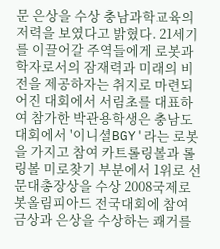문 은상을 수상 충남과학교육의 저력을 보였다고 밝혔다. 21세기를 이끌어갈 주역들에게 로봇과학자로서의 잠재력과 미래의 비전을 제공하자는 취지로 마련되어진 대회에서 서림초를 대표하여 참가한 박관용학생은 충남도대회에서 '이니셜BGY'라는 로봇을 가지고 참여 카트롤링볼과 롤링볼 미로찾기 부분에서 1위로 선문대총장상을 수상 2008국제로봇올림피아드 전국대회에 참여 금상과 은상을 수상하는 쾌거를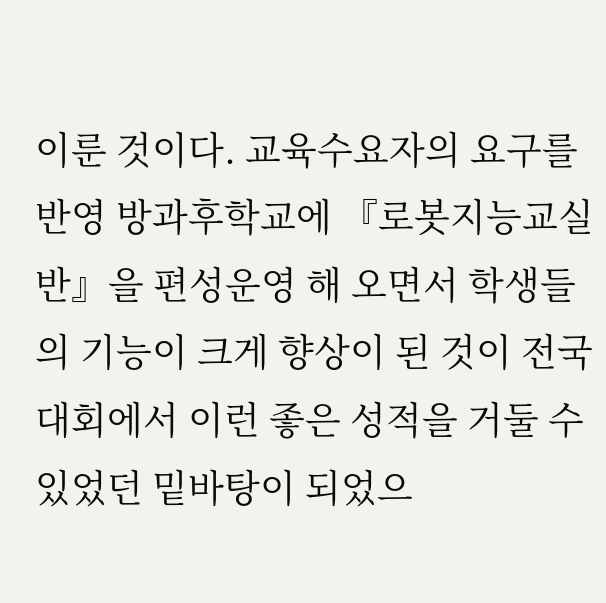이룬 것이다. 교육수요자의 요구를 반영 방과후학교에 『로봇지능교실반』을 편성운영 해 오면서 학생들의 기능이 크게 향상이 된 것이 전국대회에서 이런 좋은 성적을 거둘 수 있었던 밑바탕이 되었으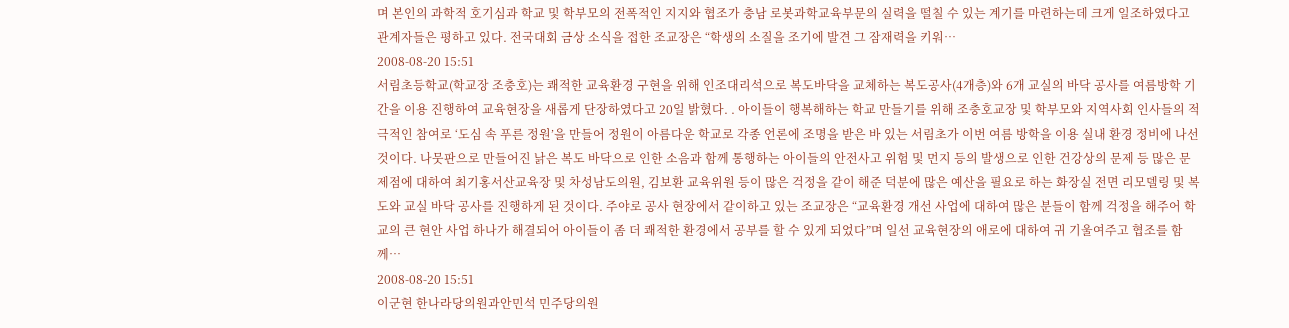며 본인의 과학적 호기심과 학교 및 학부모의 전폭적인 지지와 협조가 충남 로봇과학교육부문의 실력을 떨칠 수 있는 계기를 마련하는데 크게 일조하였다고 관계자들은 평하고 있다. 전국대회 금상 소식을 접한 조교장은 “학생의 소질을 조기에 발견 그 잠재력을 키워…
2008-08-20 15:51
서림초등학교(학교장 조충호)는 쾌적한 교육환경 구현을 위해 인조대리석으로 복도바닥을 교체하는 복도공사(4개층)와 6개 교실의 바닥 공사를 여름방학 기간을 이용 진행하여 교육현장을 새롭게 단장하였다고 20일 밝혔다. . 아이들이 행복해하는 학교 만들기를 위해 조충호교장 및 학부모와 지역사회 인사들의 적극적인 참여로 ‘도심 속 푸른 정원’을 만들어 정원이 아름다운 학교로 각종 언론에 조명을 받은 바 있는 서림초가 이번 여름 방학을 이용 실내 환경 정비에 나선 것이다. 나뭇판으로 만들어진 낡은 복도 바닥으로 인한 소음과 함께 통행하는 아이들의 안전사고 위험 및 먼지 등의 발생으로 인한 건강상의 문제 등 많은 문제점에 대하여 최기홍서산교육장 및 차성남도의원, 김보환 교육위원 등이 많은 걱정을 같이 해준 덕분에 많은 예산을 필요로 하는 화장실 전면 리모델링 및 복도와 교실 바닥 공사를 진행하게 된 것이다. 주야로 공사 현장에서 같이하고 있는 조교장은 “교육환경 개선 사업에 대하여 많은 분들이 함께 걱정을 해주어 학교의 큰 현안 사업 하나가 해결되어 아이들이 좀 더 쾌적한 환경에서 공부를 할 수 있게 되었다”며 일선 교육현장의 애로에 대하여 귀 기울여주고 협조를 함께…
2008-08-20 15:51
이군현 한나라당의원과안민석 민주당의원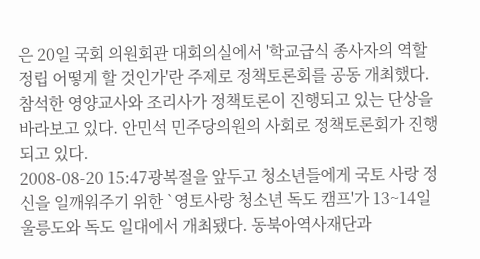은 20일 국회 의원회관 대회의실에서 '학교급식 종사자의 역할 정립 어떻게 할 것인가'란 주제로 정책토론회를 공동 개최했다. 참석한 영양교사와 조리사가 정책토론이 진행되고 있는 단상을 바라보고 있다. 안민석 민주당의원의 사회로 정책토론회가 진행되고 있다.
2008-08-20 15:47광복절을 앞두고 청소년들에게 국토 사랑 정신을 일깨워주기 위한 `영토사랑 청소년 독도 캠프'가 13~14일 울릉도와 독도 일대에서 개최됐다. 동북아역사재단과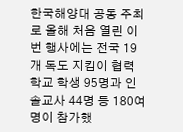한국해양대 공동 주최로 올해 처음 열린 이번 행사에는 전국 19개 독도 지킴이 협력학교 학생 95명과 인솔교사 44명 등 180여명이 참가했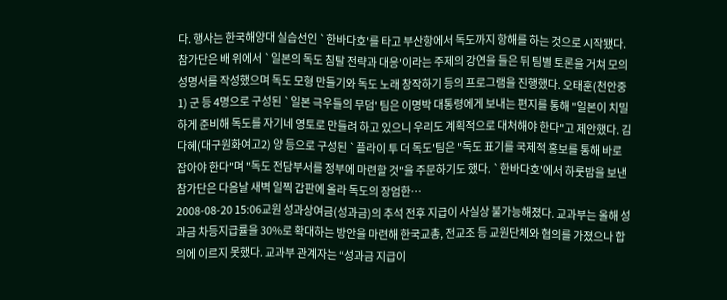다. 행사는 한국해양대 실습선인 `한바다호'를 타고 부산항에서 독도까지 항해를 하는 것으로 시작됐다. 참가단은 배 위에서 `일본의 독도 침탈 전략과 대응'이라는 주제의 강연을 들은 뒤 팀별 토론을 거쳐 모의 성명서를 작성했으며 독도 모형 만들기와 독도 노래 창작하기 등의 프로그램을 진행했다. 오태훈(천안중1) 군 등 4명으로 구성된 `일본 극우들의 무덤' 팀은 이명박 대통령에게 보내는 편지를 통해 "일본이 치밀하게 준비해 독도를 자기네 영토로 만들려 하고 있으니 우리도 계획적으로 대처해야 한다"고 제안했다. 김다혜(대구원화여고2) 양 등으로 구성된 `플라이 투 더 독도'팀은 "독도 표기를 국제적 홍보를 통해 바로잡아야 한다"며 "독도 전담부서를 정부에 마련할 것"을 주문하기도 했다. `한바다호'에서 하룻밤을 보낸 참가단은 다음날 새벽 일찍 갑판에 올라 독도의 장엄한…
2008-08-20 15:06교원 성과상여금(성과금)의 추석 전후 지급이 사실상 불가능해졌다. 교과부는 올해 성과금 차등지급률을 30%로 확대하는 방안을 마련해 한국교총, 전교조 등 교원단체와 협의를 가졌으나 합의에 이르지 못했다. 교과부 관계자는 “성과금 지급이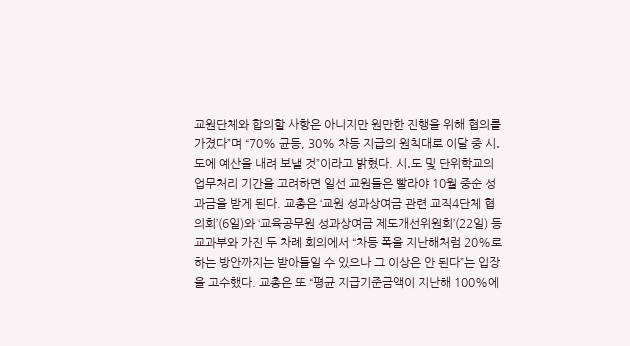교원단체와 합의할 사항은 아니지만 원만한 진행을 위해 협의를 가졌다”며 “70% 균등, 30% 차등 지급의 원칙대로 이달 중 시․도에 예산을 내려 보낼 것”이라고 밝혔다. 시․도 및 단위학교의 업무처리 기간을 고려하면 일선 교원들은 빨라야 10월 중순 성과금을 받게 된다. 교총은 ‘교원 성과상여금 관련 교직4단체 협의회’(6일)와 ‘교육공무원 성과상여금 제도개선위원회’(22일) 등 교과부와 가진 두 차례 회의에서 “차등 폭을 지난해처럼 20%로 하는 방안까지는 받아들일 수 있으나 그 이상은 안 된다”는 입장을 고수했다. 교총은 또 “평균 지급기준금액이 지난해 100%에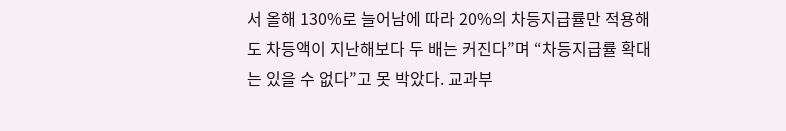서 올해 130%로 늘어남에 따라 20%의 차등지급률만 적용해도 차등액이 지난해보다 두 배는 커진다”며 “차등지급률 확대는 있을 수 없다”고 못 박았다. 교과부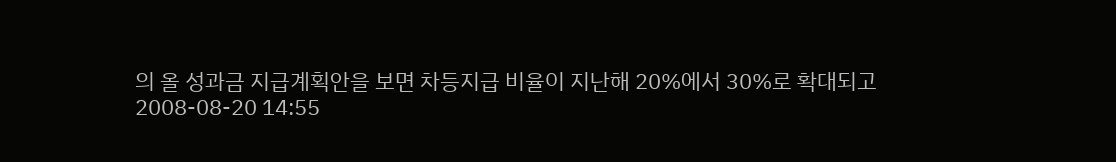의 올 성과금 지급계획안을 보면 차등지급 비율이 지난해 20%에서 30%로 확대되고
2008-08-20 14:55